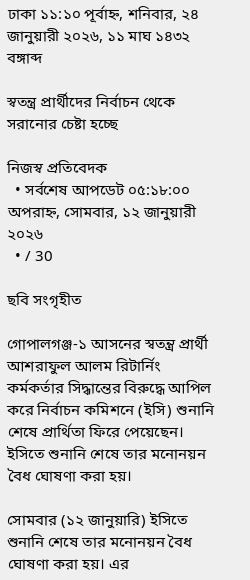ঢাকা ১১:১০ পূর্বাহ্ন, শনিবার, ২৪ জানুয়ারী ২০২৬, ১১ মাঘ ১৪৩২ বঙ্গাব্দ

স্বতন্ত্র প্রার্থীদের নির্বাচন থেকে সরানোর চেষ্টা হচ্ছে

নিজস্ব প্রতিবেদক
  • সর্বশেষ আপডেট ০৫:১৮:০০ অপরাহ্ন, সোমবার, ১২ জানুয়ারী ২০২৬
  • / 30

ছবি সংগৃহীত

গোপালগঞ্জ-১ আসনের স্বতন্ত্র প্রার্থী আশরাফুল আলম রিটার্নিং কর্মকর্তার সিদ্ধান্তের বিরুদ্ধে আপিল করে নির্বাচন কমিশনে (ইসি) শুনানি শেষে প্রার্থিতা ফিরে পেয়েছেন। ইসিতে শুনানি শেষে তার মনোনয়ন বৈধ ঘোষণা করা হয়।

সোমবার (১২ জানুয়ারি) ইসিতে শুনানি শেষে তার মনোনয়ন বৈধ ঘোষণা করা হয়। এর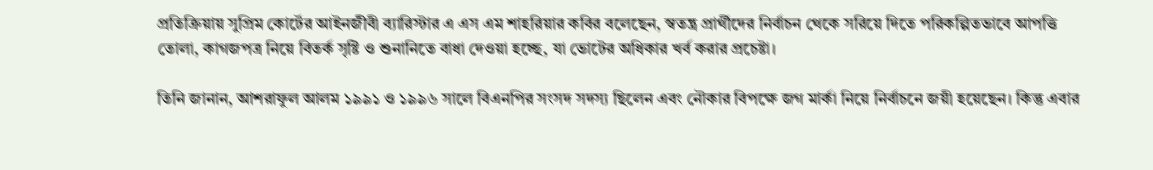প্রতিক্রিয়ায় সুপ্রিম কোর্টের আইনজীবী ব্যারিস্টার এ এস এম শাহরিয়ার কবির বলেছেন, স্বতন্ত্র প্রার্থীদের নির্বাচন থেকে সরিয়ে দিতে পরিকল্পিতভাবে আপত্তি তোলা, কাগজপত্র নিয়ে বিতর্ক সৃষ্টি ও শুনানিতে বাধা দেওয়া হচ্ছে, যা ভোটের অধিকার খর্ব করার প্রচেষ্টা।

তিনি জানান, আশরাফুল আলম ১৯৯১ ও ১৯৯৬ সালে বিএনপির সংসদ সদস্য ছিলেন এবং নৌকার বিপক্ষে জগ মার্কা নিয়ে নির্বাচনে জয়ী হয়েছেন। কিন্তু এবার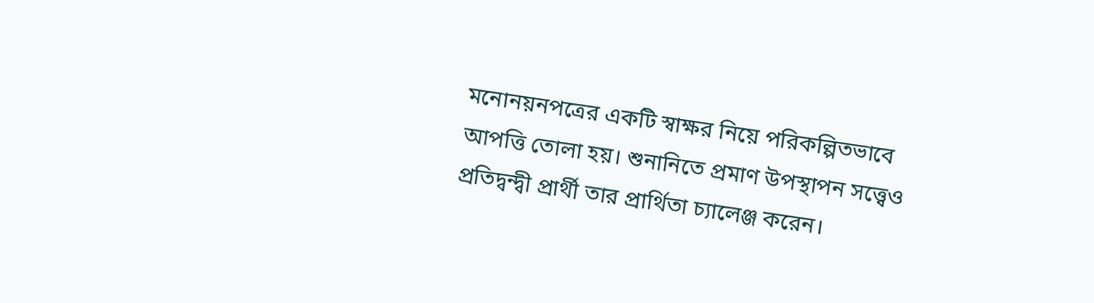মনোনয়নপত্রের একটি স্বাক্ষর নিয়ে পরিকল্পিতভাবে আপত্তি তোলা হয়। শুনানিতে প্রমাণ উপস্থাপন সত্ত্বেও প্রতিদ্বন্দ্বী প্রার্থী তার প্রার্থিতা চ্যালেঞ্জ করেন।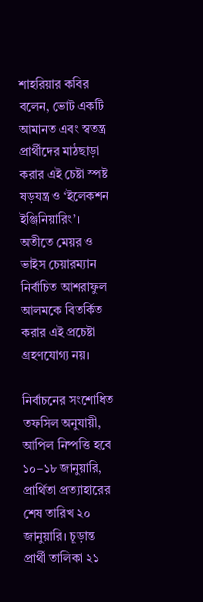শাহরিয়ার কবির বলেন, ভোট একটি আমানত এবং স্বতন্ত্র প্রার্থীদের মাঠছাড়া করার এই চেষ্টা স্পষ্ট ষড়যন্ত্র ও ‘ইলেকশন ইঞ্জিনিয়ারিং’। অতীতে মেয়র ও ভাইস চেয়ারম্যান নির্বাচিত আশরাফুল আলমকে বিতর্কিত করার এই প্রচেষ্টা গ্রহণযোগ্য নয়।

নির্বাচনের সংশোধিত তফসিল অনুযায়ী, আপিল নিষ্পত্তি হবে ১০–১৮ জানুয়ারি, প্রার্থিতা প্রত্যাহারের শেষ তারিখ ২০ জানুয়ারি। চূড়ান্ত প্রার্থী তালিকা ২১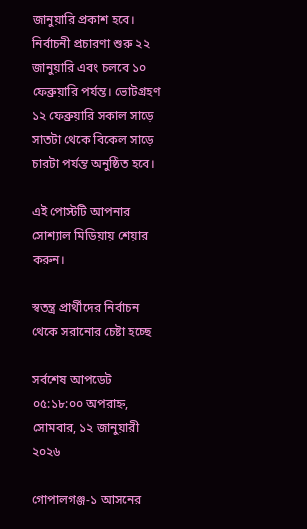জানুয়ারি প্রকাশ হবে। নির্বাচনী প্রচারণা শুরু ২২ জানুয়ারি এবং চলবে ১০ ফেব্রুয়ারি পর্যন্ত। ভোটগ্রহণ ১২ ফেব্রুয়ারি সকাল সাড়ে সাতটা থেকে বিকেল সাড়ে চারটা পর্যন্ত অনুষ্ঠিত হবে।

এই পোস্টটি আপনার সোশ্যাল মিডিয়ায় শেয়ার করুন।

স্বতন্ত্র প্রার্থীদের নির্বাচন থেকে সরানোর চেষ্টা হচ্ছে

সর্বশেষ আপডেট ০৫:১৮:০০ অপরাহ্ন, সোমবার, ১২ জানুয়ারী ২০২৬

গোপালগঞ্জ-১ আসনের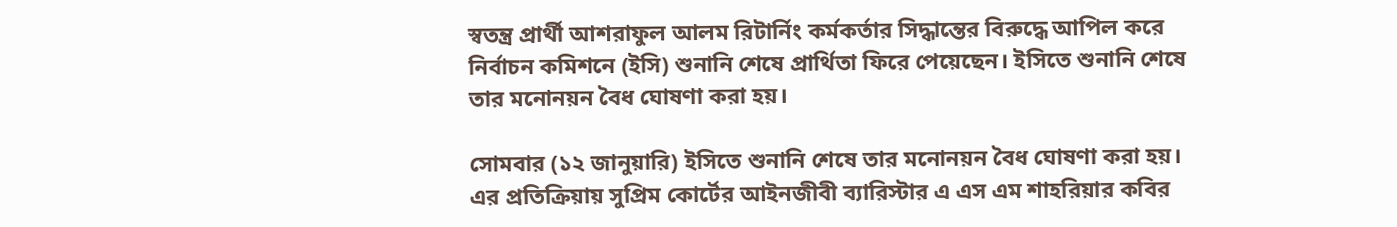স্বতন্ত্র প্রার্থী আশরাফুল আলম রিটার্নিং কর্মকর্তার সিদ্ধান্তের বিরুদ্ধে আপিল করে নির্বাচন কমিশনে (ইসি) শুনানি শেষে প্রার্থিতা ফিরে পেয়েছেন। ইসিতে শুনানি শেষে তার মনোনয়ন বৈধ ঘোষণা করা হয়।

সোমবার (১২ জানুয়ারি) ইসিতে শুনানি শেষে তার মনোনয়ন বৈধ ঘোষণা করা হয়। এর প্রতিক্রিয়ায় সুপ্রিম কোর্টের আইনজীবী ব্যারিস্টার এ এস এম শাহরিয়ার কবির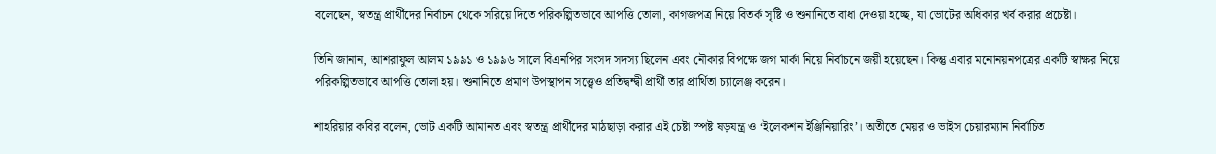বলেছেন, স্বতন্ত্র প্রার্থীদের নির্বাচন থেকে সরিয়ে দিতে পরিকল্পিতভাবে আপত্তি তোলা, কাগজপত্র নিয়ে বিতর্ক সৃষ্টি ও শুনানিতে বাধা দেওয়া হচ্ছে, যা ভোটের অধিকার খর্ব করার প্রচেষ্টা।

তিনি জানান, আশরাফুল আলম ১৯৯১ ও ১৯৯৬ সালে বিএনপির সংসদ সদস্য ছিলেন এবং নৌকার বিপক্ষে জগ মার্কা নিয়ে নির্বাচনে জয়ী হয়েছেন। কিন্তু এবার মনোনয়নপত্রের একটি স্বাক্ষর নিয়ে পরিকল্পিতভাবে আপত্তি তোলা হয়। শুনানিতে প্রমাণ উপস্থাপন সত্ত্বেও প্রতিদ্বন্দ্বী প্রার্থী তার প্রার্থিতা চ্যালেঞ্জ করেন।

শাহরিয়ার কবির বলেন, ভোট একটি আমানত এবং স্বতন্ত্র প্রার্থীদের মাঠছাড়া করার এই চেষ্টা স্পষ্ট ষড়যন্ত্র ও ‘ইলেকশন ইঞ্জিনিয়ারিং’। অতীতে মেয়র ও ভাইস চেয়ারম্যান নির্বাচিত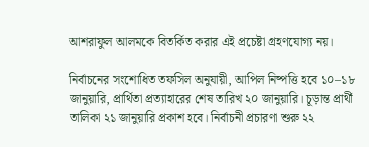আশরাফুল আলমকে বিতর্কিত করার এই প্রচেষ্টা গ্রহণযোগ্য নয়।

নির্বাচনের সংশোধিত তফসিল অনুযায়ী, আপিল নিষ্পত্তি হবে ১০–১৮ জানুয়ারি, প্রার্থিতা প্রত্যাহারের শেষ তারিখ ২০ জানুয়ারি। চূড়ান্ত প্রার্থী তালিকা ২১ জানুয়ারি প্রকাশ হবে। নির্বাচনী প্রচারণা শুরু ২২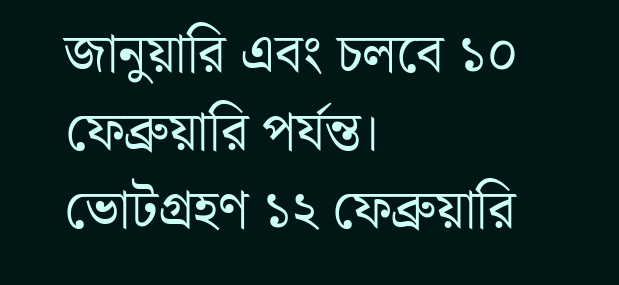জানুয়ারি এবং চলবে ১০ ফেব্রুয়ারি পর্যন্ত। ভোটগ্রহণ ১২ ফেব্রুয়ারি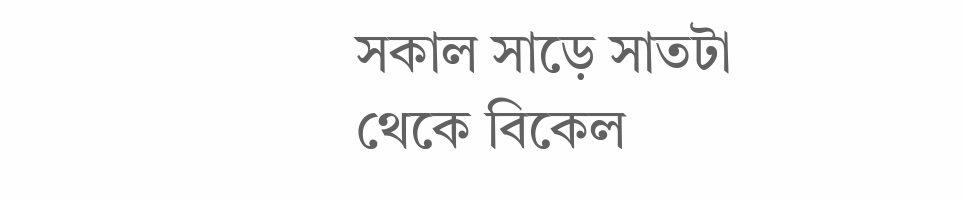সকাল সাড়ে সাতটা থেকে বিকেল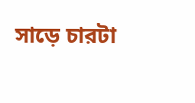সাড়ে চারটা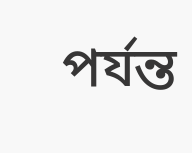পর্যন্ত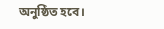অনুষ্ঠিত হবে।